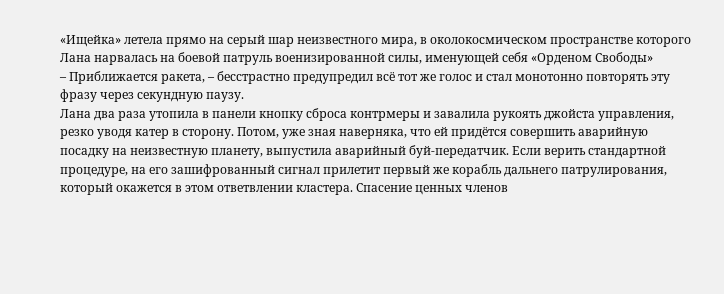«Ищейка» летела прямо на серый шар неизвестного мира, в околокосмическом пространстве которого Лана нарвалась на боевой патруль военизированной силы, именующей себя «Орденом Свободы»
– Приближается ракета, – бесстрастно предупредил всё тот же голос и стал монотонно повторять эту фразу через секундную паузу.
Лана два раза утопила в панели кнопку сброса контрмеры и завалила рукоять джойста управления, резко уводя катер в сторону. Потом, уже зная наверняка, что ей придётся совершить аварийную посадку на неизвестную планету, выпустила аварийный буй-передатчик. Если верить стандартной процедуре, на его зашифрованный сигнал прилетит первый же корабль дальнего патрулирования, который окажется в этом ответвлении кластера. Спасение ценных членов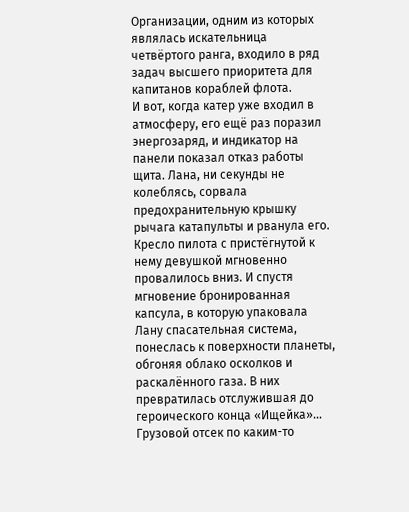Организации, одним из которых являлась искательница четвёртого ранга, входило в ряд задач высшего приоритета для капитанов кораблей флота.
И вот, когда катер уже входил в атмосферу, его ещё раз поразил энергозаряд, и индикатор на панели показал отказ работы щита. Лана, ни секунды не колеблясь, сорвала предохранительную крышку рычага катапульты и рванула его. Кресло пилота с пристёгнутой к нему девушкой мгновенно провалилось вниз. И спустя мгновение бронированная капсула, в которую упаковала Лану спасательная система, понеслась к поверхности планеты, обгоняя облако осколков и раскалённого газа. В них превратилась отслужившая до героического конца «Ищейка»… Грузовой отсек по каким-то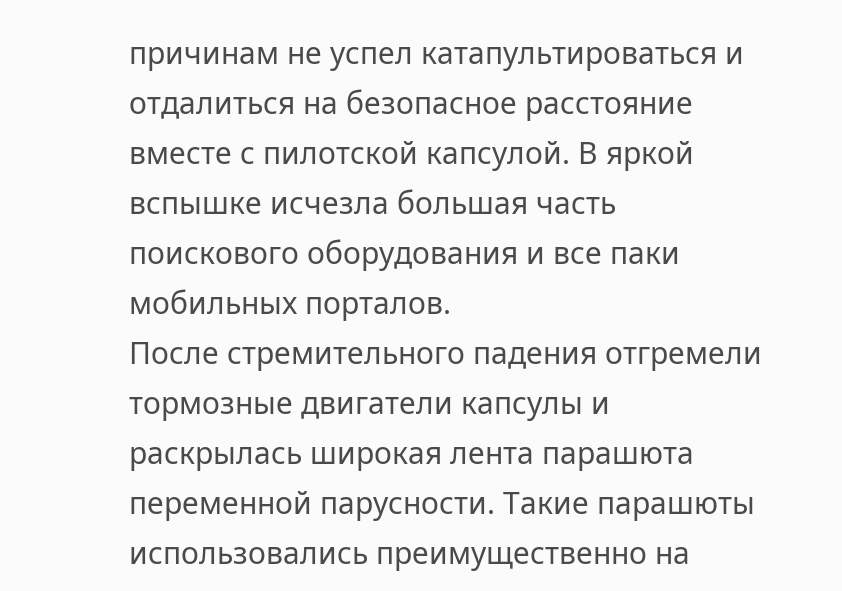причинам не успел катапультироваться и отдалиться на безопасное расстояние вместе с пилотской капсулой. В яркой вспышке исчезла большая часть поискового оборудования и все паки мобильных порталов.
После стремительного падения отгремели тормозные двигатели капсулы и раскрылась широкая лента парашюта переменной парусности. Такие парашюты использовались преимущественно на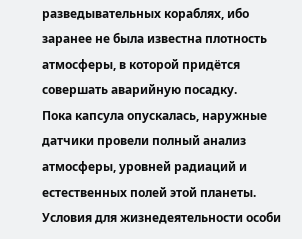разведывательных кораблях, ибо заранее не была известна плотность атмосферы, в которой придётся совершать аварийную посадку.
Пока капсула опускалась, наружные датчики провели полный анализ атмосферы, уровней радиаций и естественных полей этой планеты. Условия для жизнедеятельности особи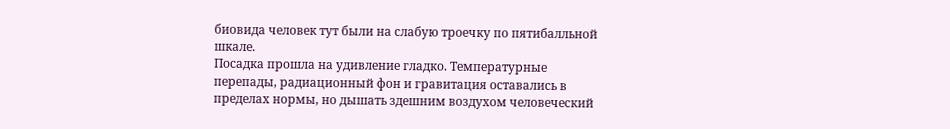биовида человек тут были на слабую троечку по пятибалльной шкале.
Посадка прошла на удивление гладко. Температурные перепады, радиационный фон и гравитация оставались в пределах нормы, но дышать здешним воздухом человеческий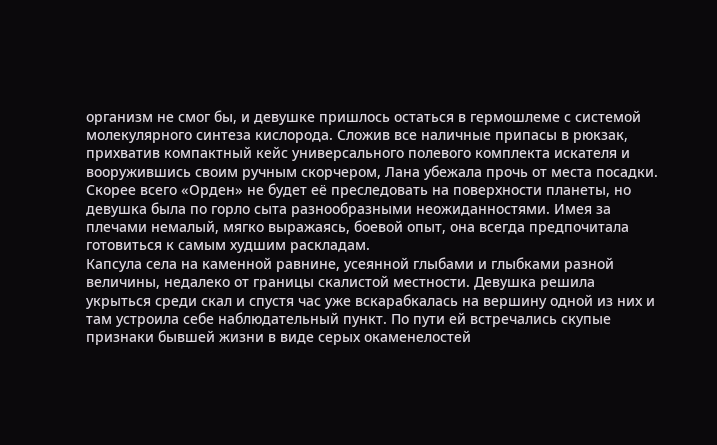организм не смог бы, и девушке пришлось остаться в гермошлеме с системой молекулярного синтеза кислорода. Сложив все наличные припасы в рюкзак, прихватив компактный кейс универсального полевого комплекта искателя и вооружившись своим ручным скорчером, Лана убежала прочь от места посадки. Скорее всего «Орден» не будет её преследовать на поверхности планеты, но девушка была по горло сыта разнообразными неожиданностями. Имея за плечами немалый, мягко выражаясь, боевой опыт, она всегда предпочитала готовиться к самым худшим раскладам.
Капсула села на каменной равнине, усеянной глыбами и глыбками разной величины, недалеко от границы скалистой местности. Девушка решила укрыться среди скал и спустя час уже вскарабкалась на вершину одной из них и там устроила себе наблюдательный пункт. По пути ей встречались скупые признаки бывшей жизни в виде серых окаменелостей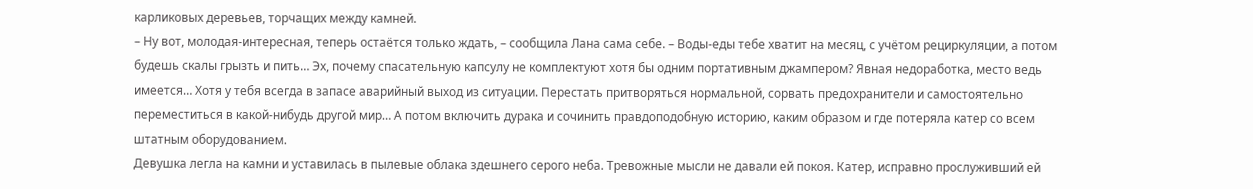карликовых деревьев, торчащих между камней.
– Ну вот, молодая-интересная, теперь остаётся только ждать, – сообщила Лана сама себе. – Воды-еды тебе хватит на месяц, с учётом рециркуляции, а потом будешь скалы грызть и пить… Эх, почему спасательную капсулу не комплектуют хотя бы одним портативным джампером? Явная недоработка, место ведь имеется… Хотя у тебя всегда в запасе аварийный выход из ситуации. Перестать притворяться нормальной, сорвать предохранители и самостоятельно переместиться в какой-нибудь другой мир… А потом включить дурака и сочинить правдоподобную историю, каким образом и где потеряла катер со всем штатным оборудованием.
Девушка легла на камни и уставилась в пылевые облака здешнего серого неба. Тревожные мысли не давали ей покоя. Катер, исправно прослуживший ей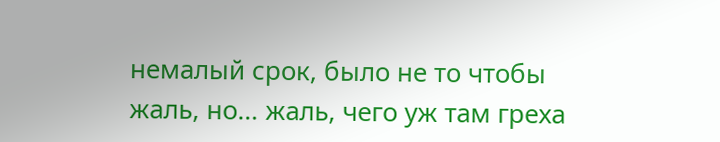немалый срок, было не то чтобы жаль, но… жаль, чего уж там греха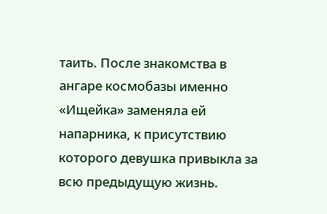таить. После знакомства в ангаре космобазы именно «Ищейка» заменяла ей напарника, к присутствию которого девушка привыкла за всю предыдущую жизнь.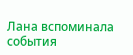Лана вспоминала события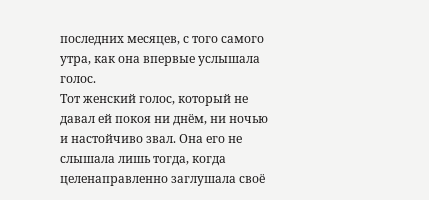последних месяцев, с того самого утра, как она впервые услышала голос.
Тот женский голос, который не давал ей покоя ни днём, ни ночью и настойчиво звал. Она его не слышала лишь тогда, когда целенаправленно заглушала своё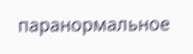паранормальное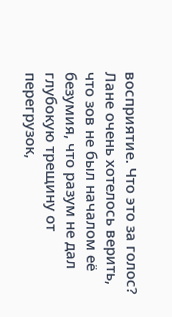восприятие. Что это за голос? Лане очень хотелось верить, что зов не был началом её безумия, что разум не дал глубокую трещину от перегрузок,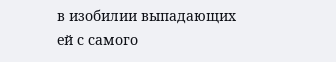в изобилии выпадающих ей с самого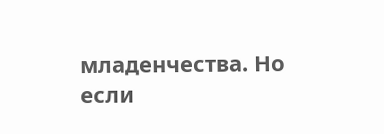младенчества. Но если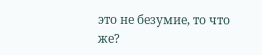это не безумие, то что же?